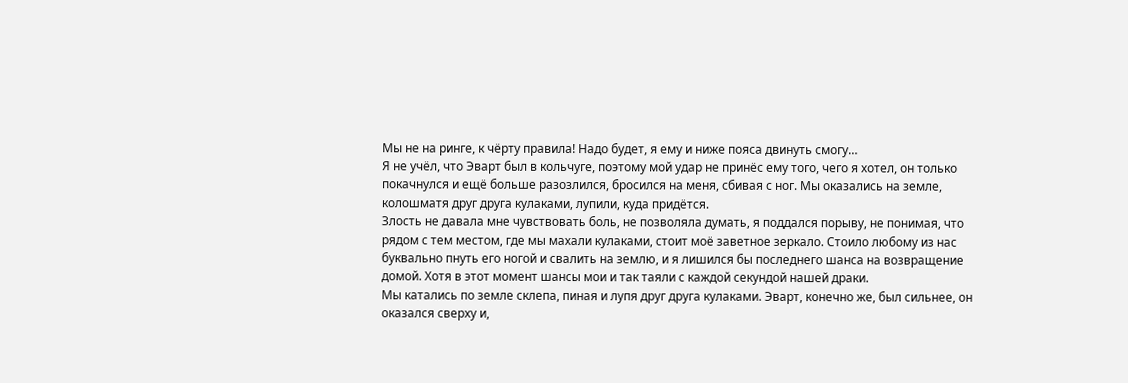Мы не на ринге, к чёрту правила! Надо будет, я ему и ниже пояса двинуть смогу…
Я не учёл, что Эварт был в кольчуге, поэтому мой удар не принёс ему того, чего я хотел, он только покачнулся и ещё больше разозлился, бросился на меня, сбивая с ног. Мы оказались на земле, колошматя друг друга кулаками, лупили, куда придётся.
Злость не давала мне чувствовать боль, не позволяла думать, я поддался порыву, не понимая, что рядом с тем местом, где мы махали кулаками, стоит моё заветное зеркало. Стоило любому из нас буквально пнуть его ногой и свалить на землю, и я лишился бы последнего шанса на возвращение домой. Хотя в этот момент шансы мои и так таяли с каждой секундой нашей драки.
Мы катались по земле склепа, пиная и лупя друг друга кулаками. Эварт, конечно же, был сильнее, он оказался сверху и,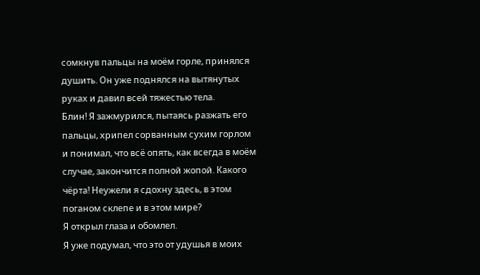сомкнув пальцы на моём горле, принялся душить. Он уже поднялся на вытянутых руках и давил всей тяжестью тела.
Блин! Я зажмурился, пытаясь разжать его пальцы, хрипел сорванным сухим горлом и понимал, что всё опять, как всегда в моём случае, закончится полной жопой. Какого чёрта! Неужели я сдохну здесь, в этом поганом склепе и в этом мире?
Я открыл глаза и обомлел.
Я уже подумал, что это от удушья в моих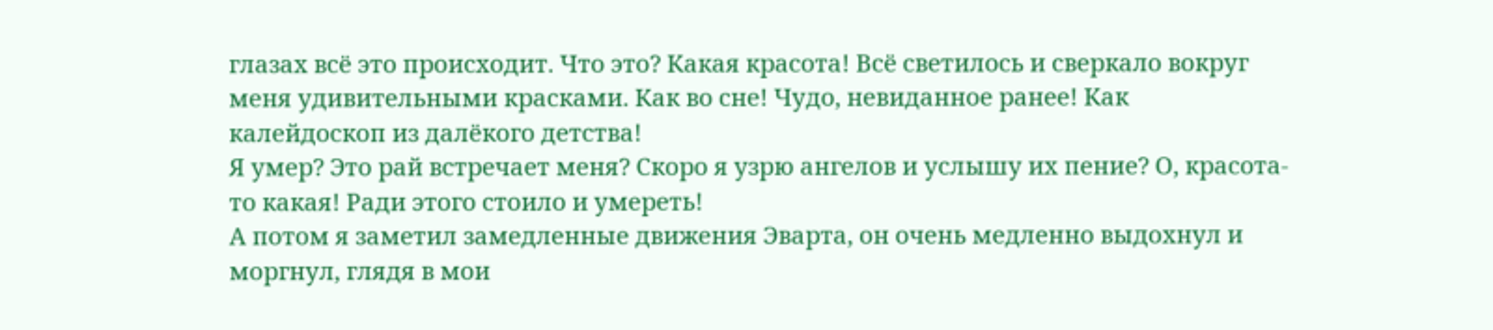глазах всё это происходит. Что это? Какая красота! Всё светилось и сверкало вокруг меня удивительными красками. Как во сне! Чудо, невиданное ранее! Как калейдоскоп из далёкого детства!
Я умер? Это рай встречает меня? Скоро я узрю ангелов и услышу их пение? О, красота-то какая! Ради этого стоило и умереть!
А потом я заметил замедленные движения Эварта, он очень медленно выдохнул и моргнул, глядя в мои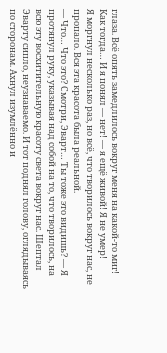глаза. Всё опять замедлилось вокруг меня на какой-то миг! Как тогда… И я понял — нет! — я ещё живой! Я не умер!
Я моргнул несколько раз, но всё, что творилось вокруг нас, не пропало. Вся эта красота была реальной.
— Что… Что это? Смотри, Эварт… Ты тоже это видишь? — Я протянул руку, указывая над собой на то, что творилось, на всю эту восхитительную красоту света вокруг нас. Шептал Эварту сипло, неузнаваемо. И тот поднял голову, оглядываясь по сторонам. Ахнул изумлённо и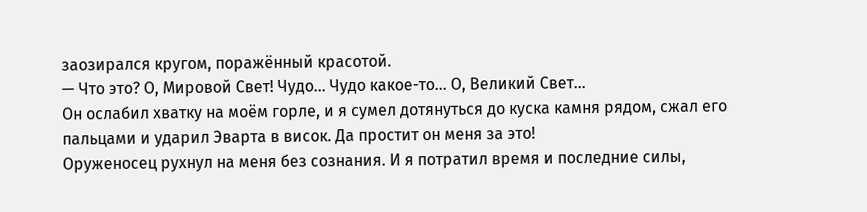заозирался кругом, поражённый красотой.
— Что это? О, Мировой Свет! Чудо… Чудо какое-то… О, Великий Свет…
Он ослабил хватку на моём горле, и я сумел дотянуться до куска камня рядом, сжал его пальцами и ударил Эварта в висок. Да простит он меня за это!
Оруженосец рухнул на меня без сознания. И я потратил время и последние силы,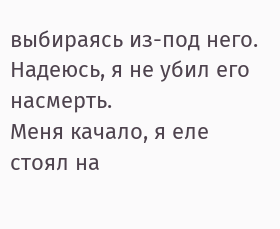выбираясь из-под него. Надеюсь, я не убил его насмерть.
Меня качало, я еле стоял на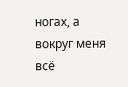ногах, а вокруг меня всё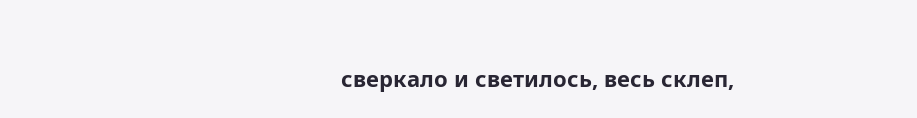сверкало и светилось, весь склеп,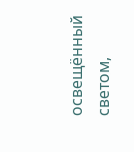освещённый светом,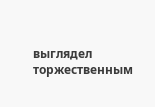выглядел торжественным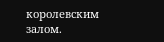королевским залом.